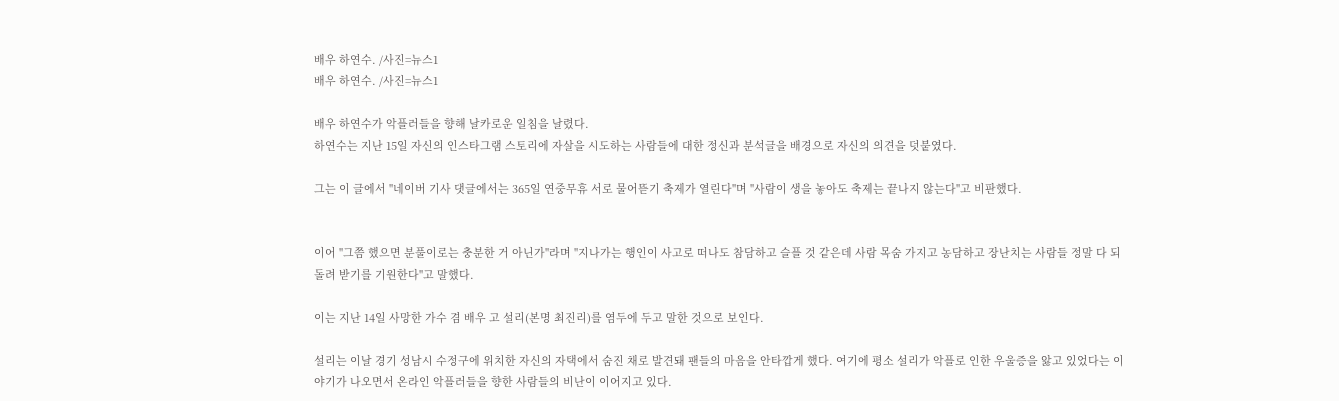배우 하연수. /사진=뉴스1
배우 하연수. /사진=뉴스1

배우 하연수가 악플러들을 향해 날카로운 일침을 날렸다.
하연수는 지난 15일 자신의 인스타그램 스토리에 자살을 시도하는 사람들에 대한 정신과 분석글을 배경으로 자신의 의견을 덧붙였다.

그는 이 글에서 "네이버 기사 댓글에서는 365일 연중무휴 서로 물어뜯기 축제가 열린다"며 "사람이 생을 놓아도 축제는 끝나지 않는다"고 비판했다.


이어 "그쯤 했으면 분풀이로는 충분한 거 아닌가"라며 "지나가는 행인이 사고로 떠나도 참담하고 슬플 것 같은데 사람 목숨 가지고 농담하고 장난치는 사람들 정말 다 되돌려 받기를 기원한다"고 말했다.

이는 지난 14일 사망한 가수 겸 배우 고 설리(본명 최진리)를 염두에 두고 말한 것으로 보인다.

설리는 이날 경기 성남시 수정구에 위치한 자신의 자택에서 숨진 채로 발견돼 팬들의 마음을 안타깝게 했다. 여기에 평소 설리가 악플로 인한 우울증을 앓고 있었다는 이야기가 나오면서 온라인 악플러들을 향한 사람들의 비난이 이어지고 있다.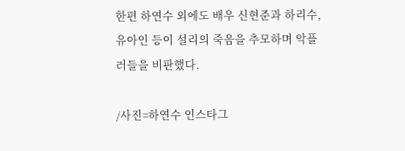한편 하연수 외에도 배우 신현준과 하리수, 유아인 등이 설리의 죽음을 추모하며 악플러들을 비판했다.

/사진=하연수 인스타그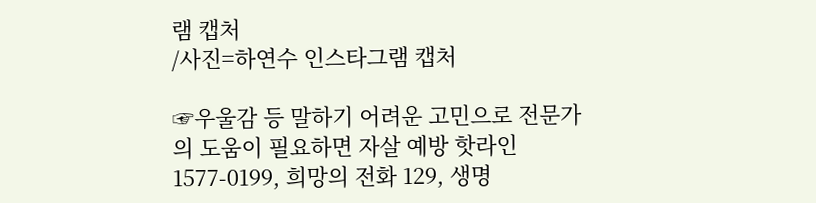램 캡처
/사진=하연수 인스타그램 캡처

☞우울감 등 말하기 어려운 고민으로 전문가의 도움이 필요하면 자살 예방 핫라인 1577-0199, 희망의 전화 129, 생명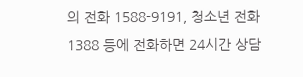의 전화 1588-9191, 청소년 전화 1388 등에 전화하면 24시간 상담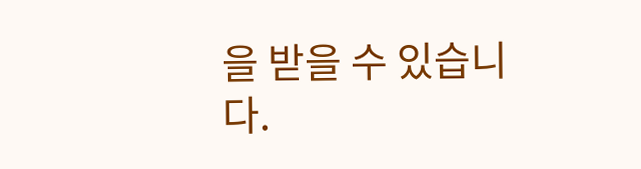을 받을 수 있습니다.